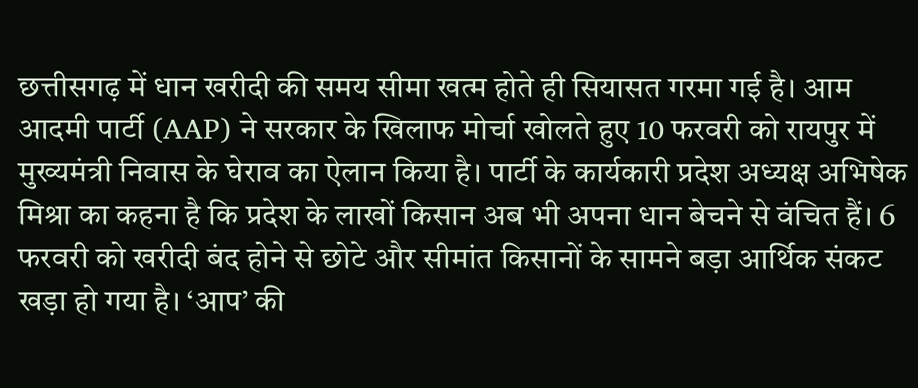छत्तीसगढ़ में धान खरीदी की समय सीमा खत्म होते ही सियासत गरमा गई है। आम आदमी पार्टी (AAP) ने सरकार के खिलाफ मोर्चा खोलते हुए 10 फरवरी को रायपुर में मुख्यमंत्री निवास के घेराव का ऐलान किया है। पार्टी के कार्यकारी प्रदेश अध्यक्ष अभिषेक मिश्रा का कहना है कि प्रदेश के लाखों किसान अब भी अपना धान बेचने से वंचित हैं। 6 फरवरी को खरीदी बंद होने से छोटे और सीमांत किसानों के सामने बड़ा आर्थिक संकट खड़ा हो गया है। ‘आप’ की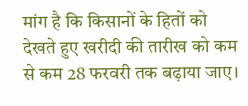मांग है कि किसानों के हितों को देखते हुए खरीदी की तारीख को कम से कम 28 फरवरी तक बढ़ाया जाए।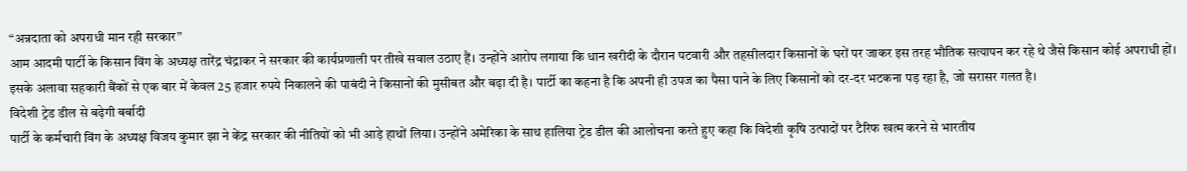“अन्नदाता को अपराधी मान रही सरकार”
आम आदमी पार्टी के किसान विंग के अध्यक्ष तारेंद्र चंद्राकर ने सरकार की कार्यप्रणाली पर तीखे सवाल उठाए हैं। उन्होंने आरोप लगाया कि धान खरीदी के दौरान पटवारी और तहसीलदार किसानों के घरों पर जाकर इस तरह भौतिक सत्यापन कर रहे थे जैसे किसान कोई अपराधी हों। इसके अलावा सहकारी बैंकों से एक बार में केवल 25 हजार रुपये निकालने की पाबंदी ने किसानों की मुसीबत और बढ़ा दी है। पार्टी का कहना है कि अपनी ही उपज का पैसा पाने के लिए किसानों को दर-दर भटकना पड़ रहा है, जो सरासर गलत है।
विदेशी ट्रेड डील से बढ़ेगी बर्बादी
पार्टी के कर्मचारी विंग के अध्यक्ष विजय कुमार झा ने केंद्र सरकार की नीतियों को भी आड़े हाथों लिया। उन्होंने अमेरिका के साथ हालिया ट्रेड डील की आलोचना करते हुए कहा कि विदेशी कृषि उत्पादों पर टैरिफ खत्म करने से भारतीय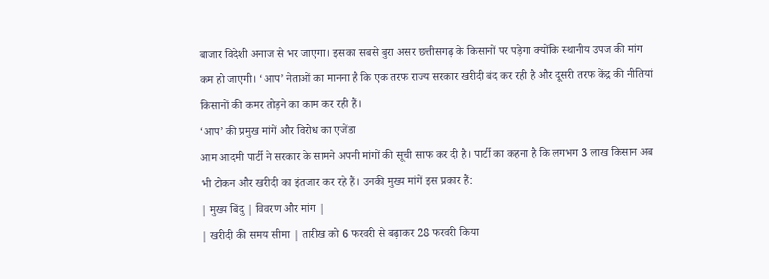बाजार विदेशी अनाज से भर जाएगा। इसका सबसे बुरा असर छत्तीसगढ़ के किसानों पर पड़ेगा क्योंकि स्थानीय उपज की मांग कम हो जाएगी। ‘आप’ नेताओं का मानना है कि एक तरफ राज्य सरकार खरीदी बंद कर रही है और दूसरी तरफ केंद्र की नीतियां किसानों की कमर तोड़ने का काम कर रही हैं।
‘आप’ की प्रमुख मांगें और विरोध का एजेंडा
आम आदमी पार्टी ने सरकार के सामने अपनी मांगों की सूची साफ कर दी है। पार्टी का कहना है कि लगभग 3 लाख किसान अब भी टोकन और खरीदी का इंतजार कर रहे हैं। उनकी मुख्य मांगें इस प्रकार हैं:
| मुख्य बिंदु | विवरण और मांग |
| खरीदी की समय सीमा | तारीख को 6 फरवरी से बढ़ाकर 28 फरवरी किया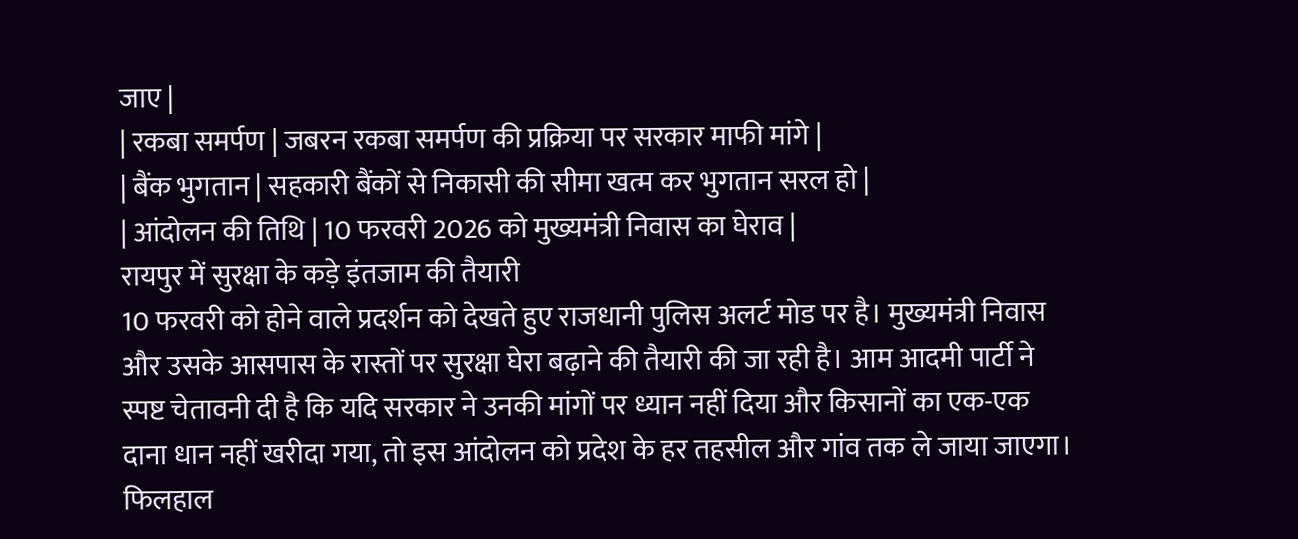जाए |
| रकबा समर्पण | जबरन रकबा समर्पण की प्रक्रिया पर सरकार माफी मांगे |
| बैंक भुगतान | सहकारी बैंकों से निकासी की सीमा खत्म कर भुगतान सरल हो |
| आंदोलन की तिथि | 10 फरवरी 2026 को मुख्यमंत्री निवास का घेराव |
रायपुर में सुरक्षा के कड़े इंतजाम की तैयारी
10 फरवरी को होने वाले प्रदर्शन को देखते हुए राजधानी पुलिस अलर्ट मोड पर है। मुख्यमंत्री निवास और उसके आसपास के रास्तों पर सुरक्षा घेरा बढ़ाने की तैयारी की जा रही है। आम आदमी पार्टी ने स्पष्ट चेतावनी दी है कि यदि सरकार ने उनकी मांगों पर ध्यान नहीं दिया और किसानों का एक-एक दाना धान नहीं खरीदा गया, तो इस आंदोलन को प्रदेश के हर तहसील और गांव तक ले जाया जाएगा। फिलहाल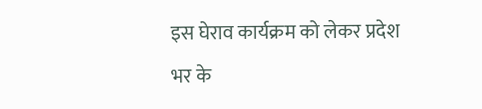इस घेराव कार्यक्रम को लेकर प्रदेश भर के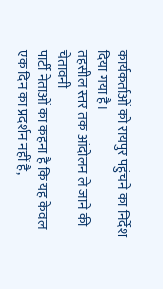कार्यकर्ताओं को रायपुर पहुंचने का निर्देश दिया गया है।
तहसील स्तर तक आंदोलन ले जाने की चेतावनी
पार्टी नेताओं का कहना है कि यह केवल एक दिन का प्रदर्शन नहीं है,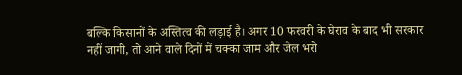बल्कि किसानों के अस्तित्व की लड़ाई है। अगर 10 फरवरी के घेराव के बाद भी सरकार नहीं जागी, तो आने वाले दिनों में चक्का जाम और जेल भरो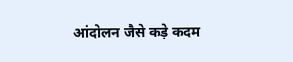आंदोलन जैसे कड़े कदम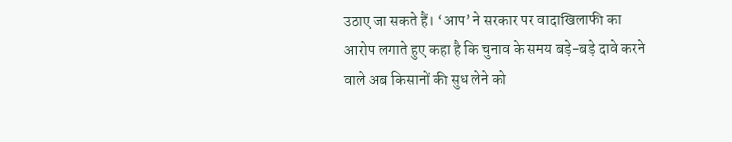उठाए जा सकते हैं। ‘आप’ ने सरकार पर वादाखिलाफी का आरोप लगाते हुए कहा है कि चुनाव के समय बड़े-बड़े दावे करने वाले अब किसानों की सुध लेने को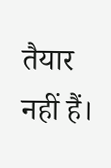तैयार नहीं हैं।